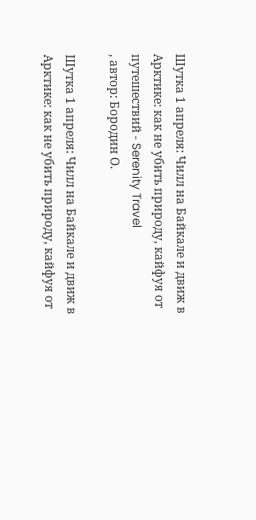Шутка 1 апреля: Чилл на Байкале и движ в Арктике: как не убить природу, кайфуя от путешествий - Serenity Travel
, автор: Бородин О.

Шутка 1 апреля: Чилл на Байкале и движ в Арктике: как не убить природу, кайфуя от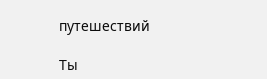путешествий

Ты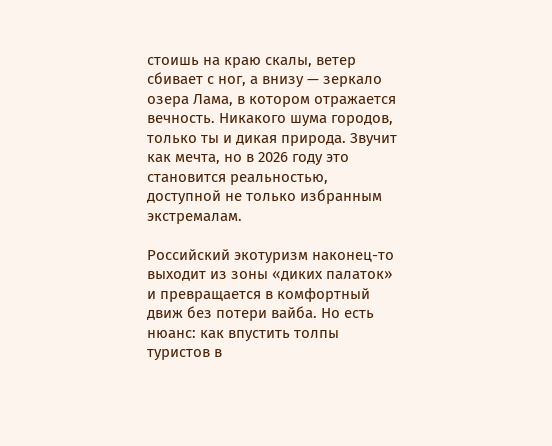стоишь на краю скалы, ветер сбивает с ног, а внизу — зеркало озера Лама, в котором отражается вечность. Никакого шума городов, только ты и дикая природа. Звучит как мечта, но в 2026 году это становится реальностью, доступной не только избранным экстремалам.

Российский экотуризм наконец-то выходит из зоны «диких палаток» и превращается в комфортный движ без потери вайба. Но есть нюанс: как впустить толпы туристов в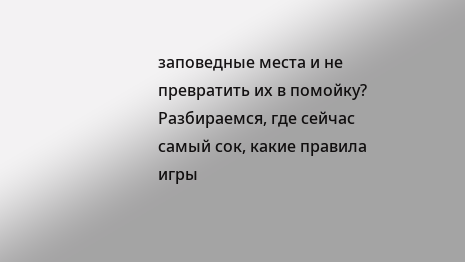заповедные места и не превратить их в помойку? Разбираемся, где сейчас самый сок, какие правила игры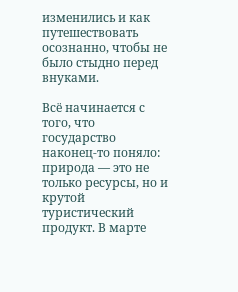изменились и как путешествовать осознанно, чтобы не было стыдно перед внуками.

Всё начинается с того, что государство наконец-то поняло: природа — это не только ресурсы, но и крутой туристический продукт. В марте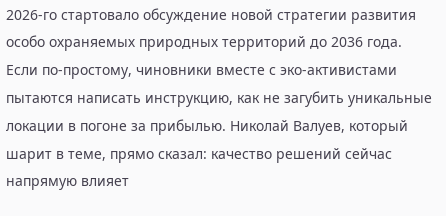2026-го стартовало обсуждение новой стратегии развития особо охраняемых природных территорий до 2036 года. Если по-простому, чиновники вместе с эко-активистами пытаются написать инструкцию, как не загубить уникальные локации в погоне за прибылью. Николай Валуев, который шарит в теме, прямо сказал: качество решений сейчас напрямую влияет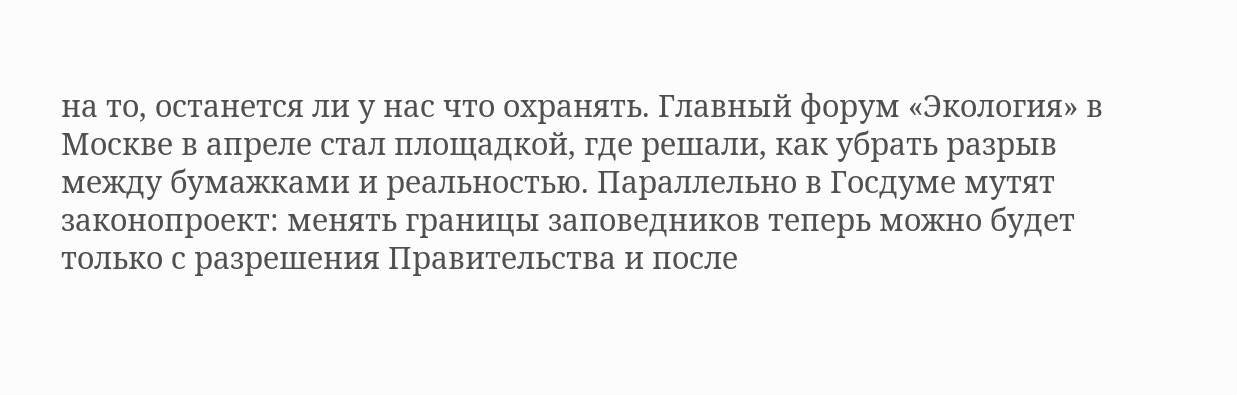на то, останется ли у нас что охранять. Главный форум «Экология» в Москве в апреле стал площадкой, где решали, как убрать разрыв между бумажками и реальностью. Параллельно в Госдуме мутят законопроект: менять границы заповедников теперь можно будет только с разрешения Правительства и после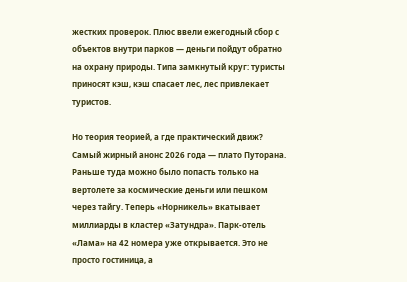жестких проверок. Плюс ввели ежегодный сбор с объектов внутри парков — деньги пойдут обратно на охрану природы. Типа замкнутый круг: туристы приносят кэш, кэш спасает лес, лес привлекает туристов.

Но теория теорией, а где практический движ? Самый жирный анонс 2026 года — плато Путорана. Раньше туда можно было попасть только на вертолете за космические деньги или пешком через тайгу. Теперь «Норникель» вкатывает миллиарды в кластер «Затундра». Парк-отель «Лама» на 42 номера уже открывается. Это не просто гостиница, а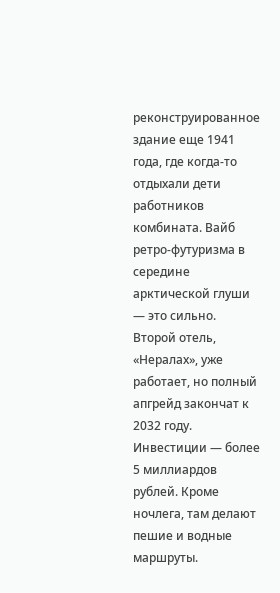реконструированное здание еще 1941 года, где когда-то отдыхали дети работников комбината. Вайб ретро-футуризма в середине арктической глуши — это сильно. Второй отель, «Нералах», уже работает, но полный апгрейд закончат к 2032 году. Инвестиции — более 5 миллиардов рублей. Кроме ночлега, там делают пешие и водные маршруты.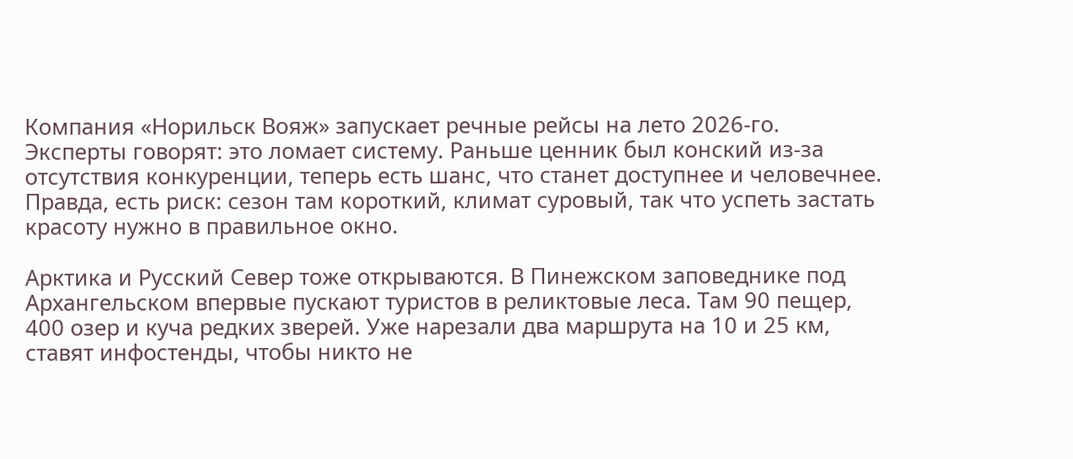Компания «Норильск Вояж» запускает речные рейсы на лето 2026-го. Эксперты говорят: это ломает систему. Раньше ценник был конский из-за отсутствия конкуренции, теперь есть шанс, что станет доступнее и человечнее. Правда, есть риск: сезон там короткий, климат суровый, так что успеть застать красоту нужно в правильное окно.

Арктика и Русский Север тоже открываются. В Пинежском заповеднике под Архангельском впервые пускают туристов в реликтовые леса. Там 90 пещер, 400 озер и куча редких зверей. Уже нарезали два маршрута на 10 и 25 км, ставят инфостенды, чтобы никто не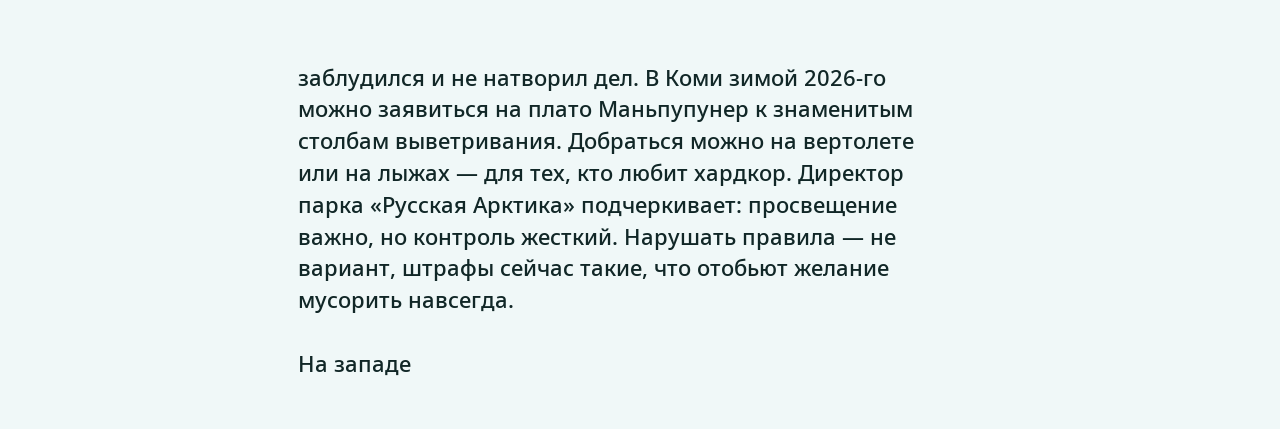заблудился и не натворил дел. В Коми зимой 2026-го можно заявиться на плато Маньпупунер к знаменитым столбам выветривания. Добраться можно на вертолете или на лыжах — для тех, кто любит хардкор. Директор парка «Русская Арктика» подчеркивает: просвещение важно, но контроль жесткий. Нарушать правила — не вариант, штрафы сейчас такие, что отобьют желание мусорить навсегда.

На западе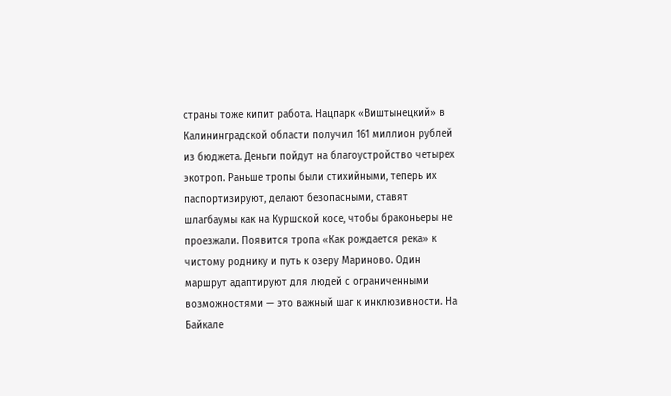страны тоже кипит работа. Нацпарк «Виштынецкий» в Калининградской области получил 161 миллион рублей из бюджета. Деньги пойдут на благоустройство четырех экотроп. Раньше тропы были стихийными, теперь их паспортизируют, делают безопасными, ставят шлагбаумы как на Куршской косе, чтобы браконьеры не проезжали. Появится тропа «Как рождается река» к чистому роднику и путь к озеру Мариново. Один маршрут адаптируют для людей с ограниченными возможностями — это важный шаг к инклюзивности. На Байкале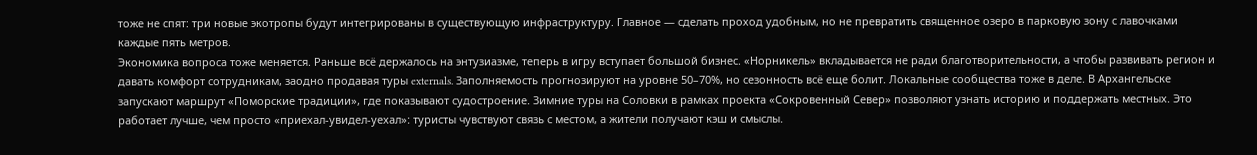тоже не спят: три новые экотропы будут интегрированы в существующую инфраструктуру. Главное — сделать проход удобным, но не превратить священное озеро в парковую зону с лавочками каждые пять метров.
Экономика вопроса тоже меняется. Раньше всё держалось на энтузиазме, теперь в игру вступает большой бизнес. «Норникель» вкладывается не ради благотворительности, а чтобы развивать регион и давать комфорт сотрудникам, заодно продавая туры externals. Заполняемость прогнозируют на уровне 50–70%, но сезонность всё еще болит. Локальные сообщества тоже в деле. В Архангельске запускают маршрут «Поморские традиции», где показывают судостроение. Зимние туры на Соловки в рамках проекта «Сокровенный Север» позволяют узнать историю и поддержать местных. Это работает лучше, чем просто «приехал-увидел-уехал»: туристы чувствуют связь с местом, а жители получают кэш и смыслы.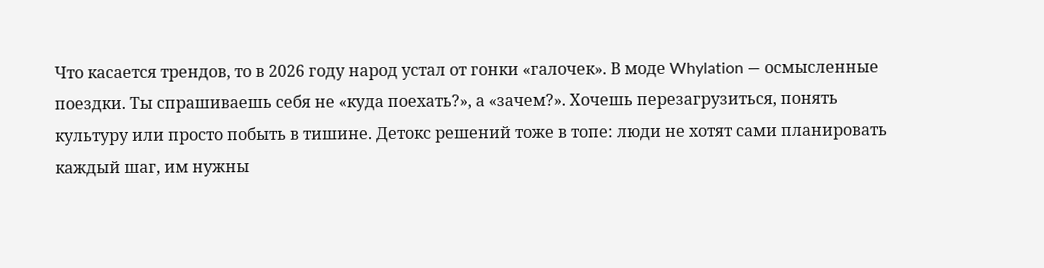Что касается трендов, то в 2026 году народ устал от гонки «галочек». В моде Whylation — осмысленные поездки. Ты спрашиваешь себя не «куда поехать?», а «зачем?». Хочешь перезагрузиться, понять культуру или просто побыть в тишине. Детокс решений тоже в топе: люди не хотят сами планировать каждый шаг, им нужны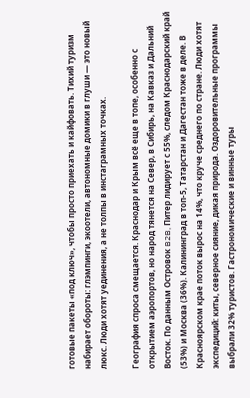готовые пакеты «под ключ», чтобы просто приехать и кайфовать. Тихий туризм набирает обороты: глэмпинги, экоотели, автономные домики в глуши — это новый люкс. Люди хотят уединения, а не толпы в инстаграмных точках.

География спроса смещается. Краснодар и Крым всё еще в топе, особенно с открытием аэропортов, но народ тянется на Север, в Сибирь, на Кавказ и Дальний Восток. По данным Островок B2B, Питер лидирует с 55%, следом Краснодарский край (53%) и Москва (36%). Калининград в топ-5, Татарстан и Дагестан тоже в деле. В Красноярском крае поток вырос на 14%, что круче среднего по стране. Люди хотят экспедиций: киты, северное сияние, дикая природа. Оздоровительные программы выбрали 32% туристов. Гастрономические и винные туры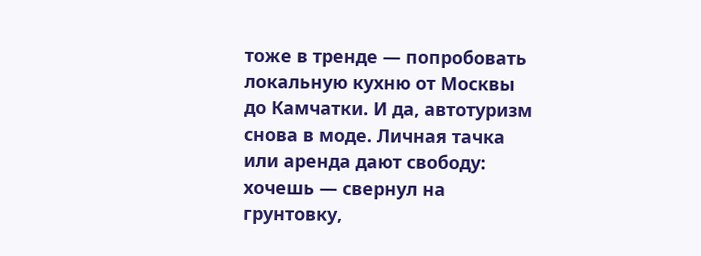тоже в тренде — попробовать локальную кухню от Москвы до Камчатки. И да, автотуризм снова в моде. Личная тачка или аренда дают свободу: хочешь — свернул на грунтовку,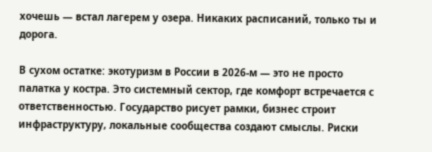хочешь — встал лагерем у озера. Никаких расписаний, только ты и дорога.

В сухом остатке: экотуризм в России в 2026-м — это не просто палатка у костра. Это системный сектор, где комфорт встречается с ответственностью. Государство рисует рамки, бизнес строит инфраструктуру, локальные сообщества создают смыслы. Риски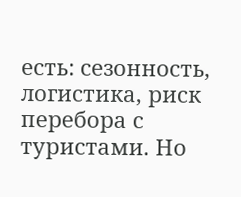есть: сезонность, логистика, риск перебора с туристами. Но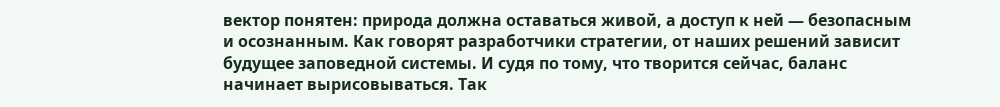вектор понятен: природа должна оставаться живой, а доступ к ней — безопасным и осознанным. Как говорят разработчики стратегии, от наших решений зависит будущее заповедной системы. И судя по тому, что творится сейчас, баланс начинает вырисовываться. Так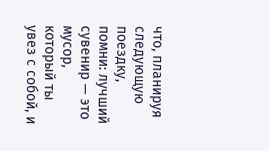что, планируя следующую поездку, помни: лучший сувенир — это мусор, который ты увез с собой, и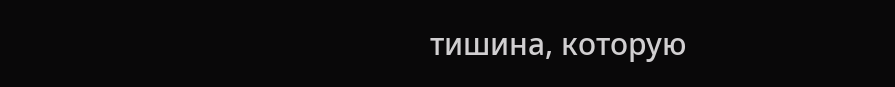тишина, которую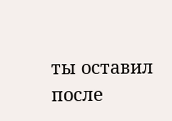ты оставил после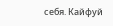себя. Кайфуй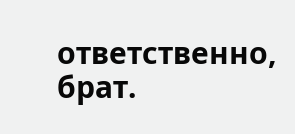ответственно, брат.